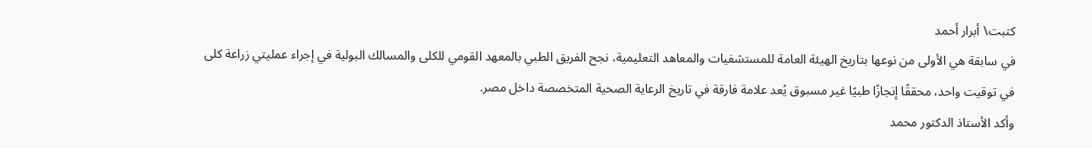كتبت\ أبرار أحمد
في سابقة هي الأولى من نوعها بتاريخ الهيئة العامة للمستشفيات والمعاهد التعليمية، نجح الفريق الطبي بالمعهد القومي للكلى والمسالك البولية في إجراء عمليتي زراعة كلى في توقيت واحد، محققًا إنجازًا طبيًا غير مسبوق يُعد علامة فارقة في تاريخ الرعاية الصحية المتخصصة داخل مصر.
وأكد الأستاذ الدكتور محمد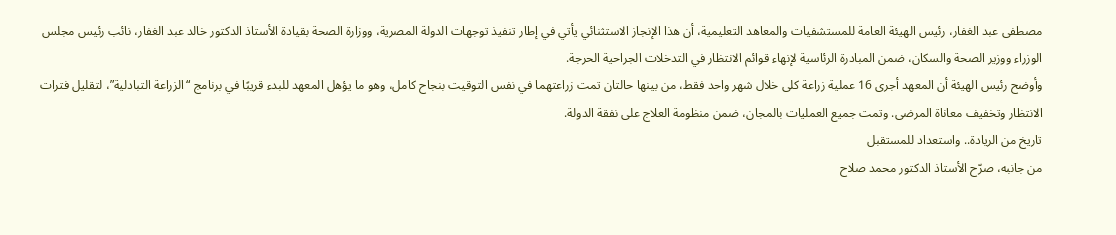مصطفى عبد الغفار، رئيس الهيئة العامة للمستشفيات والمعاهد التعليمية، أن هذا الإنجاز الاستثنائي يأتي في إطار تنفيذ توجهات الدولة المصرية، ووزارة الصحة بقيادة الأستاذ الدكتور خالد عبد الغفار، نائب رئيس مجلس الوزراء ووزير الصحة والسكان، ضمن المبادرة الرئاسية لإنهاء قوائم الانتظار في التدخلات الجراحية الحرجة.
وأوضح رئيس الهيئة أن المعهد أجرى 16 عملية زراعة كلى خلال شهر واحد فقط، من بينها حالتان تمت زراعتهما في نفس التوقيت بنجاح كامل، وهو ما يؤهل المعهد للبدء قريبًا في برنامج “الزراعة التبادلية”، لتقليل فترات الانتظار وتخفيف معاناة المرضى. وتمت جميع العمليات بالمجان، ضمن منظومة العلاج على نفقة الدولة.
تاريخ من الريادة.. واستعداد للمستقبل
من جانبه، صرّح الأستاذ الدكتور محمد صلاح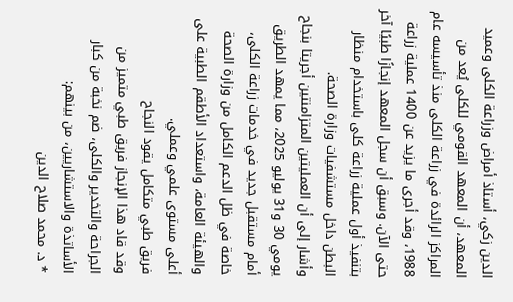الدين زكي، أستاذ أمراض وزراعة الكلى وعميد المعهد، أن المعهد القومي للكلى يُعد من المراكز الرائدة في زراعة الكلى منذ تأسيسه عام 1988، وقد أجرى ما يزيد عن 1400 عملية زراعة حتى الآن. وسبق أن سجل المعهد إنجازًا طبيًا آخر بتنفيذ أول عملية زراعة كلى باستخدام منظار البطن داخل مستشفيات وزارة الصحة.
وأشار إلى أن العمليتين المتزامنتين أجريتا بنجاح يومي 30 و31 يوليو 2025، مما يمهد الطريق أمام مستقبل جديد في خدمات زراعة الكلى، خاصة في ظل الدعم الكامل من وزارة الصحة والهيئة العامة، واستعداد الأطقم الطبية على أعلى مستوى علمي وعملي.
فريق طبي متكامل يقود النجاح
وقد قاد هذا الإنجاز فريق طبي متميز من الجراحة والتخدير والكلى، ضم نخبة من كبار الأساتذة والاستشاريين، من بينهم:
* د. محمد صلاح الدين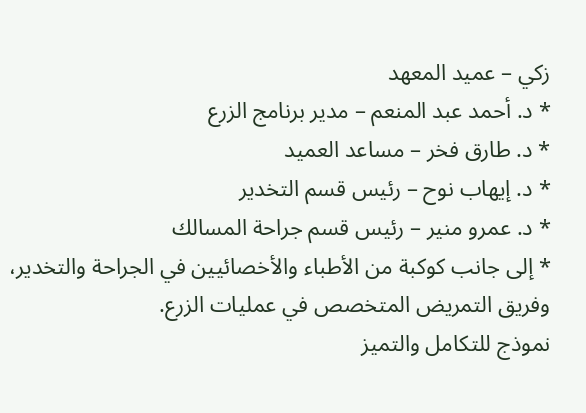زكي – عميد المعهد
* د. أحمد عبد المنعم – مدير برنامج الزرع
* د. طارق فخر – مساعد العميد
* د. إيهاب نوح – رئيس قسم التخدير
* د. عمرو منير – رئيس قسم جراحة المسالك
* إلى جانب كوكبة من الأطباء والأخصائيين في الجراحة والتخدير، وفريق التمريض المتخصص في عمليات الزرع.
نموذج للتكامل والتميز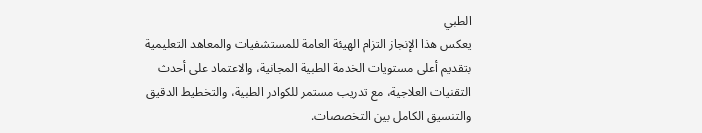الطبي
يعكس هذا الإنجاز التزام الهيئة العامة للمستشفيات والمعاهد التعليمية بتقديم أعلى مستويات الخدمة الطبية المجانية، والاعتماد على أحدث التقنيات العلاجية، مع تدريب مستمر للكوادر الطبية، والتخطيط الدقيق والتنسيق الكامل بين التخصصات.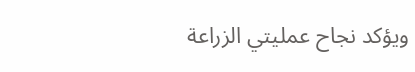ويؤكد نجاح عمليتي الزراعة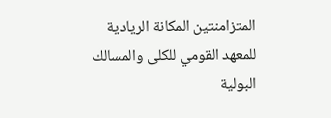المتزامنتين المكانة الريادية للمعهد القومي للكلى والمسالك البولية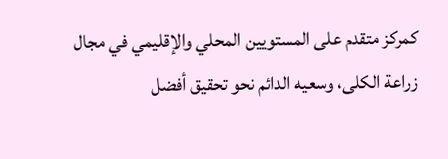كمركز متقدم على المستويين المحلي والإقليمي في مجال زراعة الكلى، وسعيه الدائم نحو تحقيق أفضل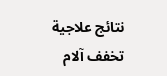نتائج علاجية تخفف آلام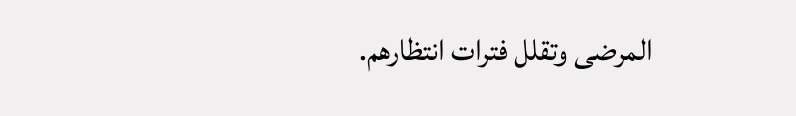المرضى وتقلل فترات انتظارهم.